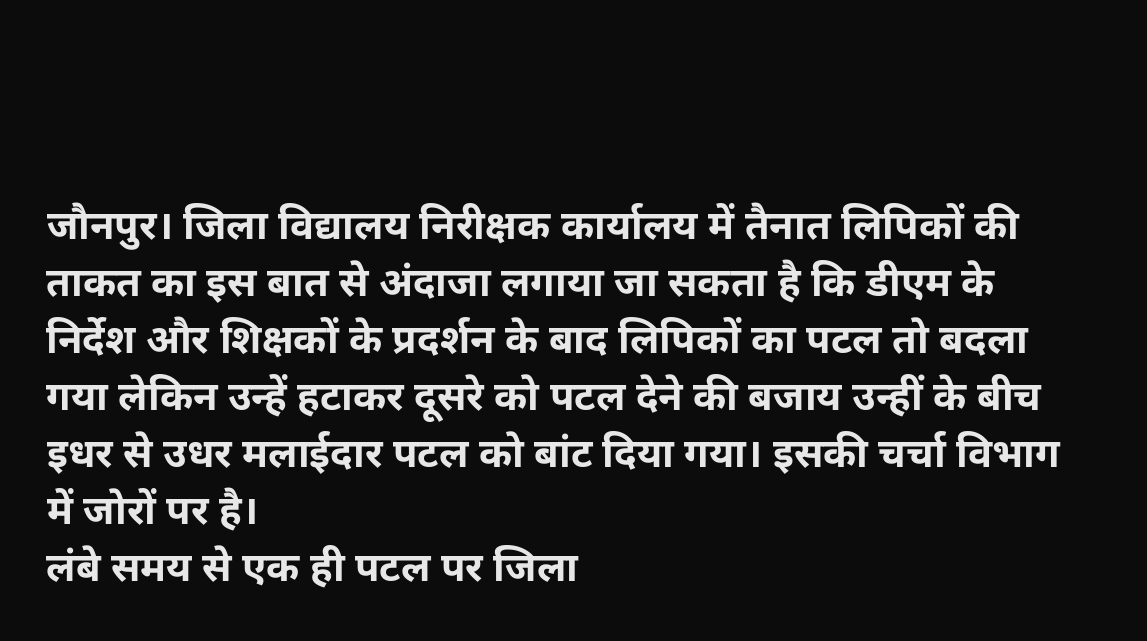जौनपुर। जिला विद्यालय निरीक्षक कार्यालय में तैनात लिपिकों की ताकत का इस बात से अंदाजा लगाया जा सकता है कि डीएम के निर्देश और शिक्षकों के प्रदर्शन के बाद लिपिकों का पटल तो बदला गया लेकिन उन्हें हटाकर दूसरे को पटल देने की बजाय उन्हीं के बीच इधर से उधर मलाईदार पटल को बांट दिया गया। इसकी चर्चा विभाग में जोरों पर है।
लंबे समय से एक ही पटल पर जिला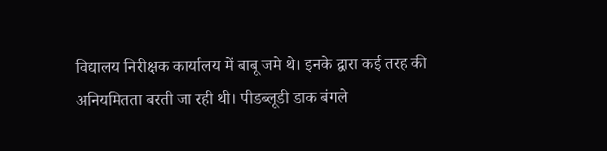विद्यालय निरीक्षक कार्यालय में बाबू जमे थे। इनके द्वारा कई तरह की अनियमितता बरती जा रही थी। पीडब्लूडी डाक बंगले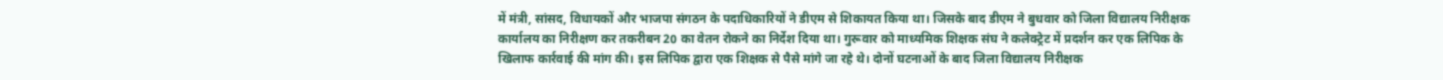में मंत्री, सांसद, विधायकों और भाजपा संगठन के पदाधिकारियों ने डीएम से शिकायत किया था। जिसके बाद डीएम ने बुधवार को जिला विद्यालय निरीक्षक कार्यालय का निरीक्षण कर तकरीबन 20 का वेतन रोकने का निर्देश दिया था। गुरूवार को माध्यमिक शिक्षक संघ ने कलेक्ट्रेट में प्रदर्शन कर एक लिपिक के खिलाफ कार्रवाई की मांग की। इस लिपिक द्वारा एक शिक्षक से पैसे मांगे जा रहे थे। दोनों घटनाओं के बाद जिला विद्यालय निरीक्षक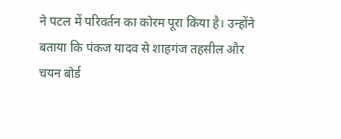ने पटल में परिवर्तन का कोरम पूरा किया है। उन्होंने बताया कि पंकज यादव से शाहगंज तहसील और चयन बोर्ड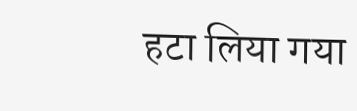हटा लिया गया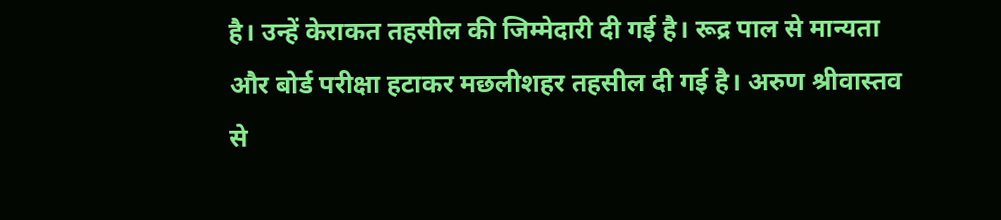है। उन्हें केराकत तहसील की जिम्मेदारी दी गई है। रूद्र पाल से मान्यता और बोर्ड परीक्षा हटाकर मछलीशहर तहसील दी गई है। अरुण श्रीवास्तव से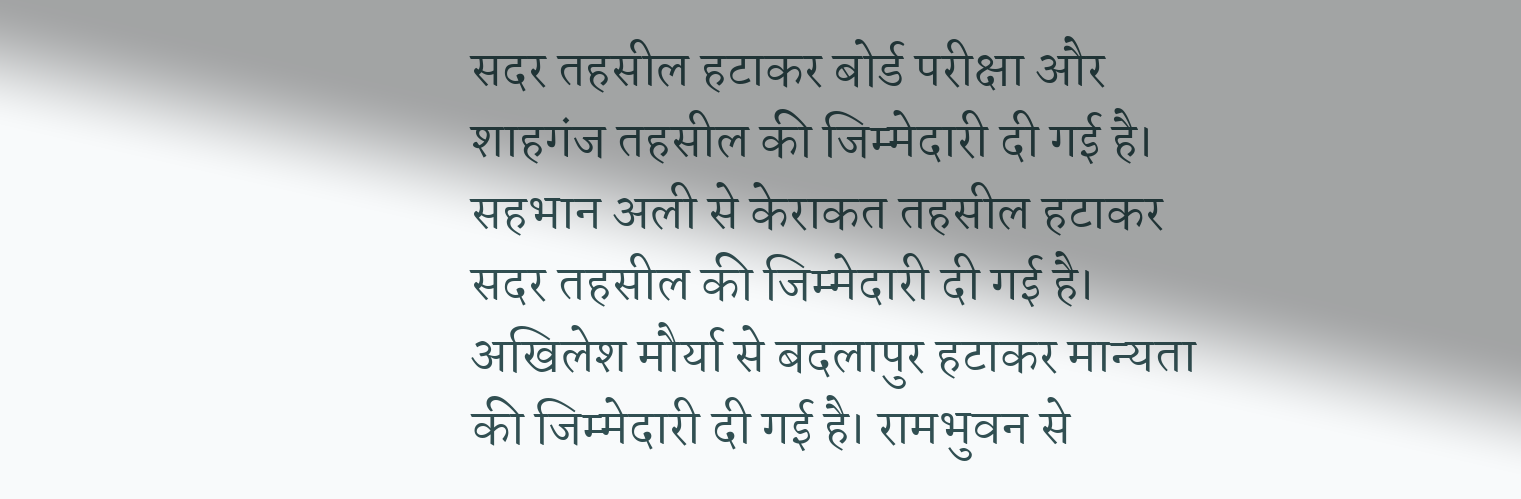सदर तहसील हटाकर बोर्ड परीक्षा और शाहगंज तहसील की जिम्मेदारी दी गई है। सहभान अली से केराकत तहसील हटाकर सदर तहसील की जिम्मेदारी दी गई है। अखिलेश मौर्या से बदलापुर हटाकर मान्यता की जिम्मेदारी दी गई है। रामभुवन से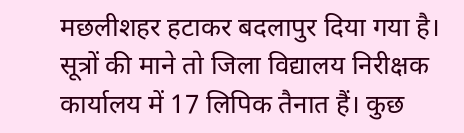मछलीशहर हटाकर बदलापुर दिया गया है। सूत्रों की माने तो जिला विद्यालय निरीक्षक कार्यालय में 17 लिपिक तैनात हैं। कुछ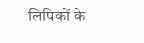लिपिकों के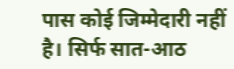पास कोई जिम्मेदारी नहीं है। सिर्फ सात-आठ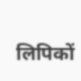लिपिकों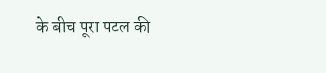के बीच पूरा पटल की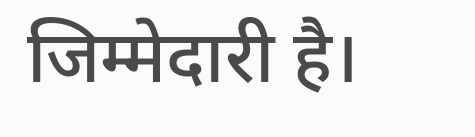जिम्मेदारी है।